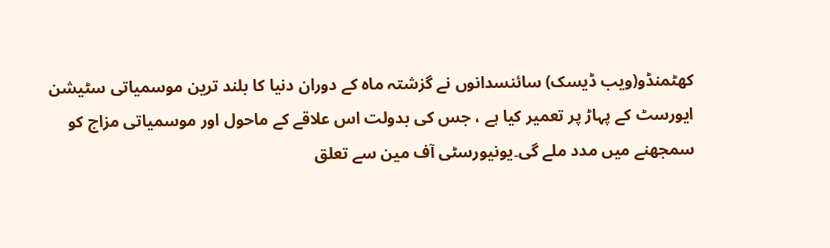کھٹمنڈو(ویب ڈیسک) سائنسدانوں نے گزشتہ ماہ کے دوران دنیا کا بلند ترین موسمیاتی سٹیشن ایورسٹ کے پہاڑ پر تعمیر کیا ہے ، جس کی بدولت اس علاقے کے ماحول اور موسمیاتی مزاج کو سمجھنے میں مدد ملے گی۔یونیورسٹی آف مین سے تعلق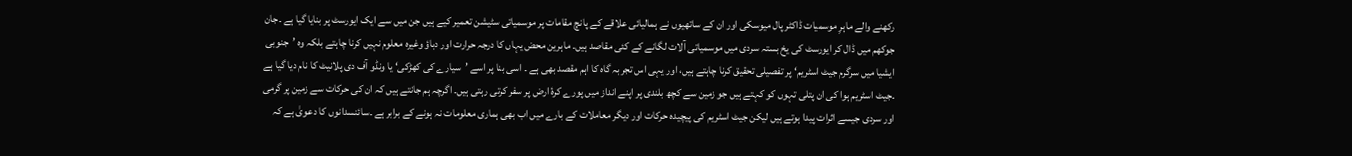رکھنے والے ماہرِ موسمیات ڈاکٹر پال میوسکی اور ان کے ساتھیوں نے ہمالیائی علاقے کے پانچ مقامات پر موسمیاتی سٹیشن تعمیر کیے ہیں جن میں سے ایک ایورسٹ پر بنایا گیا ہے ۔جان جوکھم میں ڈال کر ایورسٹ کی یخ بستہ سردی میں موسمیاتی آلات لگانے کے کئی مقاصد ہیں۔ ماہرین محض یہاں کا درجہ حرارت اور دباؤ وغیرہ معلوم نہیں کرنا چاہتے بلکہ وہ ’جنوبی ایشیا میں سرگرم جیٹ اسٹریم‘ پر تفصیلی تحقیق کرنا چاہتے ہیں، اور یہی اس تجربہ گاہ کا اہم مقصد بھی ہے ۔ اسی بنا پر اسے ’سیارے کی کھڑکی‘ یا ونڈو آف دی پلانیٹ کا نام دیا گیا ہے ۔جیٹ اسٹریم ہوا کی ان پتلی تہوں کو کہتے ہیں جو زمین سے کچھ بلندی پر اپنے انداز میں پورے کرۂ ارض پر سفر کرتی رہتی ہیں۔ اگرچہ ہم جانتے ہیں کہ ان کی حرکات سے زمین پر گرمی اور سردی جیسے اثرات پیدا ہوتے ہیں لیکن جیٹ اسٹریم کی پیچیدہ حرکات اور دیگر معاملات کے بارے میں اب بھی ہماری معلومات نہ ہونے کے برابر ہے ۔سائنسدانوں کا دعویٰ ہے کہ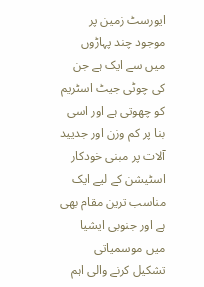ایورسٹ زمین پر موجود چند پہاڑوں میں سے ایک ہے جن کی چوٹی جیٹ اسٹریم کو چھوتی ہے اور اسی بنا پر کم وزن اور جدیید آلات پر مبنی خودکار اسٹیشن کے لیے ایک مناسب ترین مقام بھی ہے اور جنوبی ایشیا میں موسمیاتی تشکیل کرنے والی اہم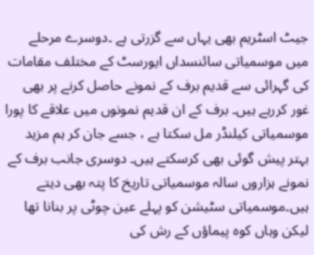جیٹ اسٹریم بھی یہاں سے گزرتی ہے ۔دوسرے مرحلے میں موسمیاتی سائنسداں ایورسٹ کے مختلف مقامات کی گہرائی سے قدیم برف کے نمونے حاصل کرنے پر بھی غور کررہے ہیں۔ برف کے ان قدیم نمونوں میں علاقے کا پورا موسمیاتی کیلنڈر مل سکتا ہے ، جسے جان کر ہم مزید بہتر پیش گوئی بھی کرسکتے ہیں۔ دوسری جانب برف کے نمونے ہزاروں سالہ موسمیاتی تاریخ کا پتہ بھی دیتے ہیں۔موسمیاتی سٹیشن کو پہلے عین چوٹی پر بنانا تھا لیکن وہاں کوہ پیماؤں کے رش کی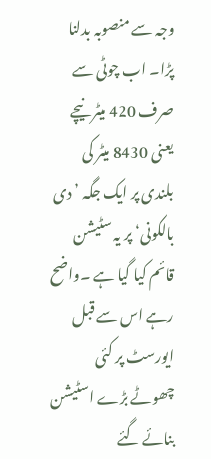وجہ سے منصوبہ بدلنا پڑا۔ اب چوٹی سے صرف 420 میٹر نیچے یعنی 8430 میٹر کی بلندی پر ایک جگہ ’ دی بالکونی‘ پر یہ سٹیشن قائم کیا گیا ہے ۔واضح رہے اس سے قبل ایورسٹ پر کئی چھوٹے بڑے اسٹیشن بنائے گئے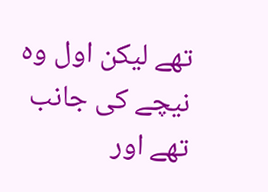تھے لیکن اول وہ نیچے کی جانب تھے اور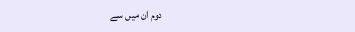دوم ان میں سے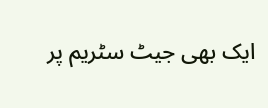ایک بھی جیٹ سٹریم پر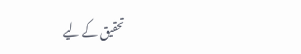تحقیق کے لیے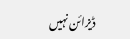ڈیزائن نہیں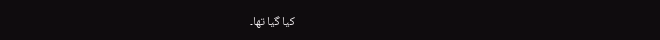کیا گیا تھا۔